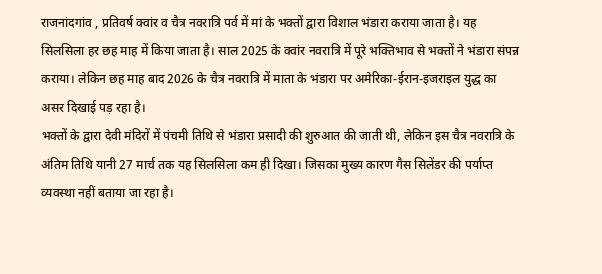राजनांदगांव , प्रतिवर्ष क्वांर व चैत्र नवरात्रि पर्व में मां के भक्तों द्वारा विशाल भंडारा कराया जाता है। यह सिलसिला हर छह माह में किया जाता है। साल 2025 के क्वांर नवरात्रि में पूरे भक्तिभाव से भक्तों ने भंडारा संपन्न कराया। लेकिन छह माह बाद 2026 के चैत्र नवरात्रि में माता के भंडारा पर अमेरिका-ईरान-इजराइल युद्ध का असर दिखाई पड़ रहा है।
भक्तों के द्वारा देवी मंदिरों में पंचमी तिथि से भंडारा प्रसादी की शुरुआत की जाती थी, लेकिन इस चैत्र नवरात्रि के अंतिम तिथि यानी 27 मार्च तक यह सिलसिला कम ही दिखा। जिसका मुख्य कारण गैस सिलेंडर की पर्याप्त व्यवस्था नहीं बताया जा रहा है।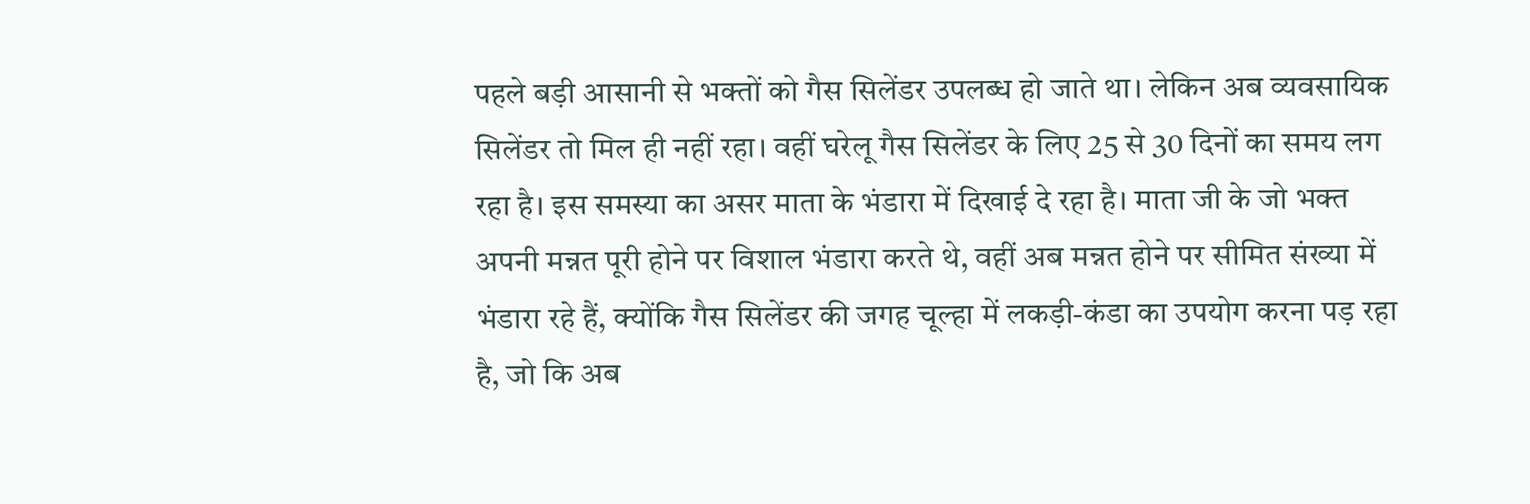पहले बड़ी आसानी से भक्तों को गैस सिलेंडर उपलब्ध हो जाते था। लेकिन अब व्यवसायिक सिलेंडर तो मिल ही नहीं रहा। वहीं घरेलू गैस सिलेंडर के लिए 25 से 30 दिनों का समय लग रहा है। इस समस्या का असर माता के भंडारा में दिखाई दे रहा है। माता जी के जो भक्त अपनी मन्नत पूरी होने पर विशाल भंडारा करते थे, वहीं अब मन्नत होने पर सीमित संख्या में भंडारा रहे हैं, क्योंकि गैस सिलेंडर की जगह चूल्हा में लकड़ी-कंडा का उपयोग करना पड़ रहा है, जो कि अब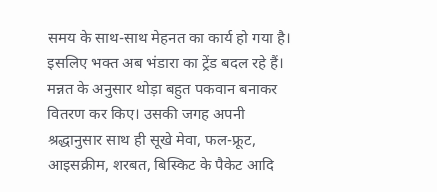समय के साथ-साथ मेहनत का कार्य हो गया है। इसलिए भक्त अब भंडारा का ट्रेंड बदल रहे हैं। मन्नत के अनुसार थोड़ा बहुत पकवान बनाकर वितरण कर किए। उसकी जगह अपनी श्रद्धानुसार साथ ही सूखे मेवा, फल-फ्रूट, आइसक्रीम, शरबत, बिस्किट के पैकेट आदि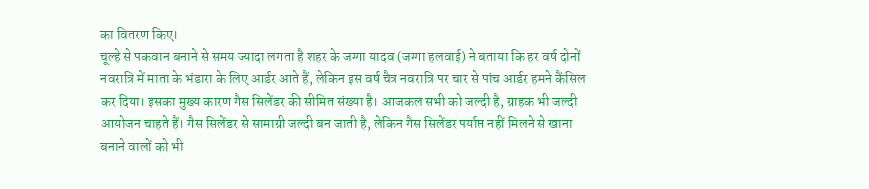का वितरण किए।
चूल्हे से पकवान बनाने से समय ज्यादा लगता है शहर के जग्गा यादव (जग्गा हलवाई) ने बताया कि हर वर्ष दोनों नवरात्रि में माता के भंडारा के लिए आर्डर आते हैं, लेकिन इस वर्ष चैत्र नवरात्रि पर चार से पांच आर्डर हमने कैंसिल कर दिया। इसका मुख्य कारण गैस सिलेंडर की सीमित संख्या है। आजकल सभी को जल्दी है, ग्राहक भी जल्दी आयोजन चाहते हैं। गैस सिलेंडर से सामाग्री जल्दी बन जाती है, लेकिन गैस सिलेंडर पर्याप्त नहीं मिलने से खाना बनाने वालों को भी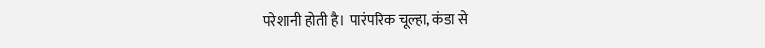परेशानी होती है। पारंपरिक चूल्हा, कंडा से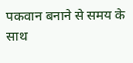पकवान बनाने से समय के साथ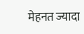मेहनत ज्यादा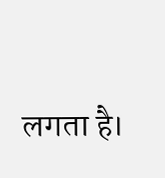लगता है।